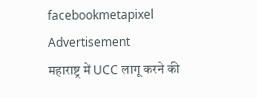facebookmetapixel
Advertisement
महाराष्ट्र में UCC लागू करने की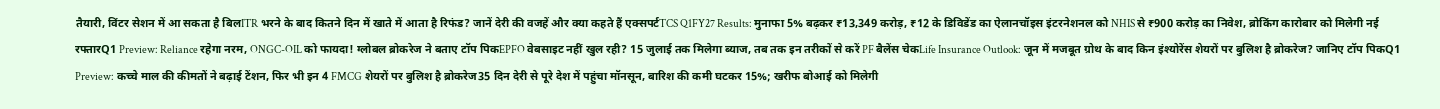तैयारी, विंटर सेशन में आ सकता है बिलITR भरने के बाद कितने दिन में खाते में आता है रिफंड? जानें देरी की वजहें और क्या कहते हैं एक्सपर्टTCS Q1FY27 Results: मुनाफा 5% बढ़कर ₹13,349 करोड़, ₹12 के डिविडेंड का ऐलानचॉइस इंटरनेशनल को NHIS से ₹900 करोड़ का निवेश, ब्रोकिंग कारोबार को मिलेगी नई रफ्तारQ1 Preview: Reliance रहेगा नरम, ONGC-OIL को फायदा! ग्लोबल ब्रोकरेज ने बताए टॉप पिकEPFO वेबसाइट नहीं खुल रही? 15 जुलाई तक मिलेगा ब्याज, तब तक इन तरीकों से करें PF बैलेंस चेकLife Insurance Outlook: जून में मजबूत ग्रोथ के बाद किन इंश्योरेंस शेयरों पर बुलिश है ब्रोकरेज? जानिए टॉप पिकQ1 Preview: कच्चे माल की कीमतों ने बढ़ाई टेंशन, फिर भी इन 4 FMCG शेयरों पर बुलिश है ब्रोकरेज35 दिन देरी से पूरे देश में पहुंचा मॉनसून, बारिश की कमी घटकर 15%; खरीफ बोआई को मिलेगी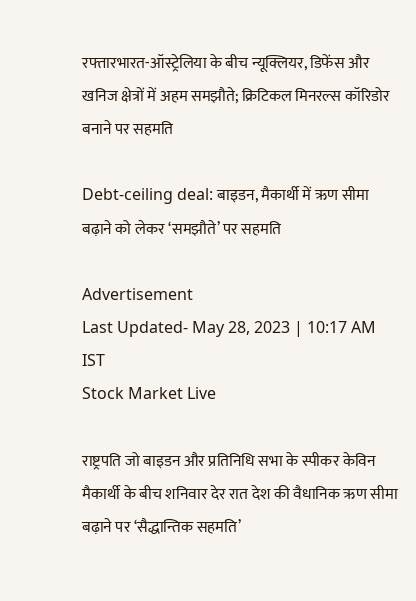रफ्तारभारत-ऑस्ट्रेलिया के बीच न्यूक्लियर, डिफेंस और खनिज क्षेत्रों में अहम समझौते; क्रिटिकल मिनरल्स कॉरिडोर बनाने पर सहमति

Debt-ceiling deal: बाइडन, मैकार्थी में ऋण सीमा बढ़ाने को लेकर ‘समझौते’ पर सहमति

Advertisement
Last Updated- May 28, 2023 | 10:17 AM IST
Stock Market Live

राष्ट्रपति जो बाइडन और प्रतिनिधि सभा के स्पीकर केविन मैकार्थी के बीच शनिवार देर रात देश की वैधानिक ऋण सीमा बढ़ाने पर ‘सैद्धान्तिक सहमति’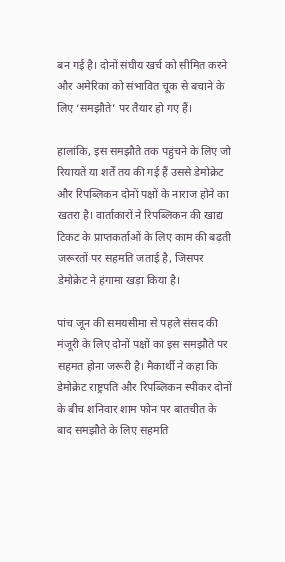बन गई है। दोनों संघीय खर्च को सीमित करने और अमेरिका को संभावित चूक से बचाने के लिए ‘समझौते’ पर तैयार हो गए हैं।

हालांकि, इस समझौते तक पहुंचने के लिए जो रियायतें या शर्तें तय की गई हैं उससे डेमोक्रेट और रिपब्लिकन दोनों पक्षों के नाराज होने का खतरा है। वार्ताकारों ने रिपब्लिकन की खाद्य टिकट के प्राप्तकर्ताओं के लिए काम की बढ़ती जरूरतों पर सहमति जताई है, जिसपर डेमोक्रेट ने हंगामा खड़ा किया है।

पांच जून की समयसीमा से पहले संसद की मंजूरी के लिए दोनों पक्षों का इस समझौते पर सहमत होना जरूरी है। मैकार्थी ने कहा कि डेमोक्रेट राष्ट्रपति और रिपब्लिकन स्पीकर दोनों के बीच शनिवार शाम फोन पर बातचीत के बाद समझौते के लिए सहमति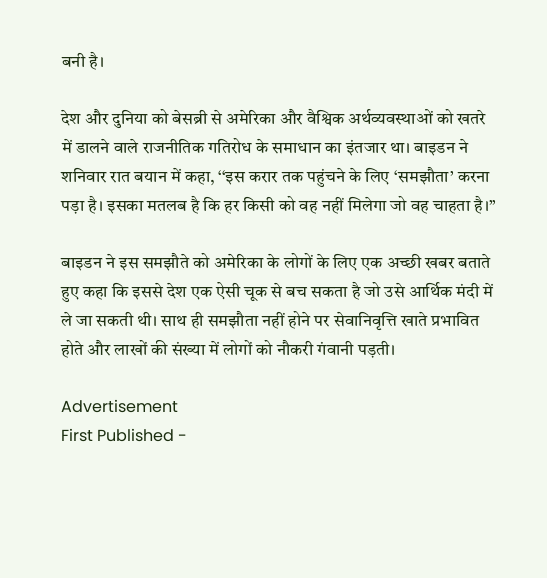बनी है।

देश और दुनिया को बेसब्री से अमेरिका और वैश्विक अर्थव्यवस्थाओं को खतरे में डालने वाले राजनीतिक गतिरोध के समाधान का इंतजार था। बाइडन ने शनिवार रात बयान में कहा, ‘‘इस करार तक पहुंचने के लिए ‘समझौता’ करना पड़ा है। इसका मतलब है कि हर किसी को वह नहीं मिलेगा जो वह चाहता है।’’

बाइडन ने इस समझौते को अमेरिका के लोगों के लिए एक अच्छी खबर बताते हुए कहा कि इससे देश एक ऐसी चूक से बच सकता है जो उसे आर्थिक मंदी में ले जा सकती थी। साथ ही समझौता नहीं होने पर सेवानिवृत्ति खाते प्रभावित होते और लाखों की संख्या में लोगों को नौकरी गंवानी पड़ती।

Advertisement
First Published -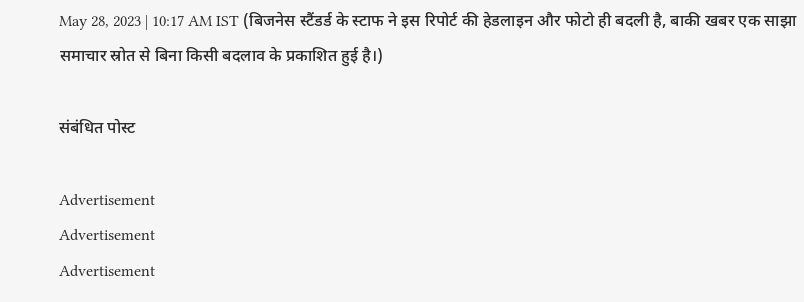May 28, 2023 | 10:17 AM IST (बिजनेस स्टैंडर्ड के स्टाफ ने इस रिपोर्ट की हेडलाइन और फोटो ही बदली है, बाकी खबर एक साझा समाचार स्रोत से बिना किसी बदलाव के प्रकाशित हुई है।)

संबंधित पोस्ट

Advertisement
Advertisement
Advertisement